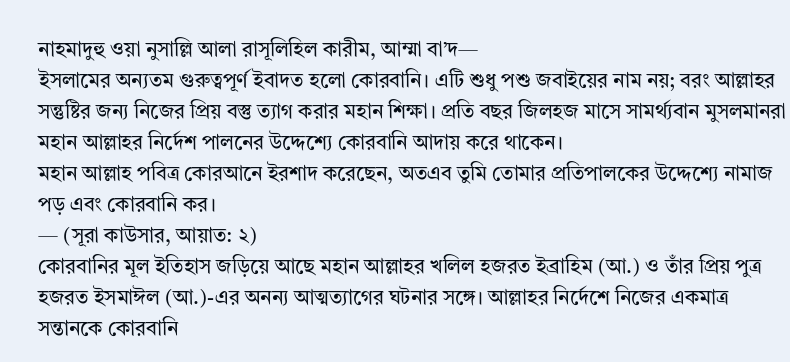নাহমাদুহু ওয়া নুসাল্লি আলা রাসূলিহিল কারীম, আম্মা বা’দ—
ইসলামের অন্যতম গুরুত্বপূর্ণ ইবাদত হলো কোরবানি। এটি শুধু পশু জবাইয়ের নাম নয়; বরং আল্লাহর সন্তুষ্টির জন্য নিজের প্রিয় বস্তু ত্যাগ করার মহান শিক্ষা। প্রতি বছর জিলহজ মাসে সামর্থ্যবান মুসলমানরা মহান আল্লাহর নির্দেশ পালনের উদ্দেশ্যে কোরবানি আদায় করে থাকেন।
মহান আল্লাহ পবিত্র কোরআনে ইরশাদ করেছেন, অতএব তুমি তোমার প্রতিপালকের উদ্দেশ্যে নামাজ পড় এবং কোরবানি কর।
— (সূরা কাউসার, আয়াত: ২)
কোরবানির মূল ইতিহাস জড়িয়ে আছে মহান আল্লাহর খলিল হজরত ইব্রাহিম (আ.) ও তাঁর প্রিয় পুত্র হজরত ইসমাঈল (আ.)-এর অনন্য আত্মত্যাগের ঘটনার সঙ্গে। আল্লাহর নির্দেশে নিজের একমাত্র সন্তানকে কোরবানি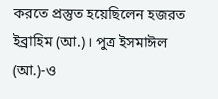করতে প্রস্তুত হয়েছিলেন হজরত ইব্রাহিম (আ.)। পুত্র ইসমাঈল (আ.)-ও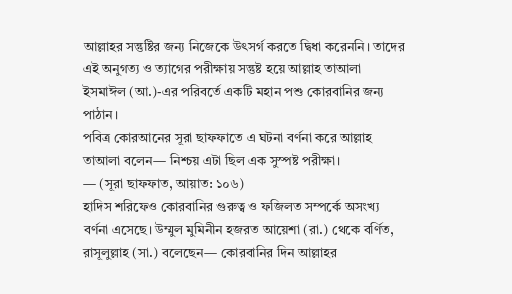আল্লাহর সন্তুষ্টির জন্য নিজেকে উৎসর্গ করতে দ্বিধা করেননি। তাদের এই অনুগত্য ও ত্যাগের পরীক্ষায় সন্তুষ্ট হয়ে আল্লাহ তাআলা ইসমাঈল (আ.)-এর পরিবর্তে একটি মহান পশু কোরবানির জন্য পাঠান।
পবিত্র কোরআনের সূরা ছাফফাতে এ ঘটনা বর্ণনা করে আল্লাহ তাআলা বলেন— নিশ্চয় এটা ছিল এক সুস্পষ্ট পরীক্ষা।
— (সূরা ছাফফাত, আয়াত: ১০৬)
হাদিস শরিফেও কোরবানির গুরুত্ব ও ফজিলত সম্পর্কে অসংখ্য বর্ণনা এসেছে। উম্মুল মুমিনীন হজরত আয়েশা (রা.) থেকে বর্ণিত, রাসূলুল্লাহ (সা.) বলেছেন— কোরবানির দিন আল্লাহর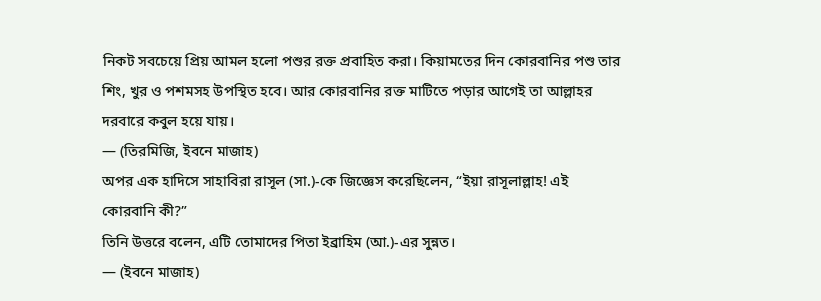নিকট সবচেয়ে প্রিয় আমল হলো পশুর রক্ত প্রবাহিত করা। কিয়ামতের দিন কোরবানির পশু তার শিং, খুর ও পশমসহ উপস্থিত হবে। আর কোরবানির রক্ত মাটিতে পড়ার আগেই তা আল্লাহর দরবারে কবুল হয়ে যায়।
— (তিরমিজি, ইবনে মাজাহ)
অপর এক হাদিসে সাহাবিরা রাসূল (সা.)-কে জিজ্ঞেস করেছিলেন, “ইয়া রাসূলাল্লাহ! এই কোরবানি কী?”
তিনি উত্তরে বলেন, এটি তোমাদের পিতা ইব্রাহিম (আ.)-এর সুন্নত।
— (ইবনে মাজাহ)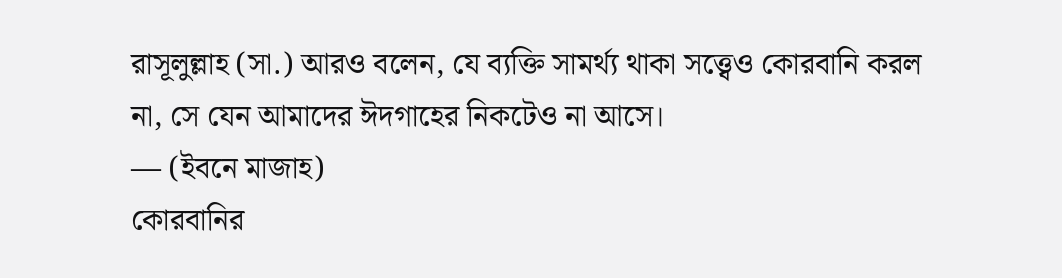রাসূলুল্লাহ (সা.) আরও বলেন, যে ব্যক্তি সামর্থ্য থাকা সত্ত্বেও কোরবানি করল না, সে যেন আমাদের ঈদগাহের নিকটেও না আসে।
— (ইবনে মাজাহ)
কোরবানির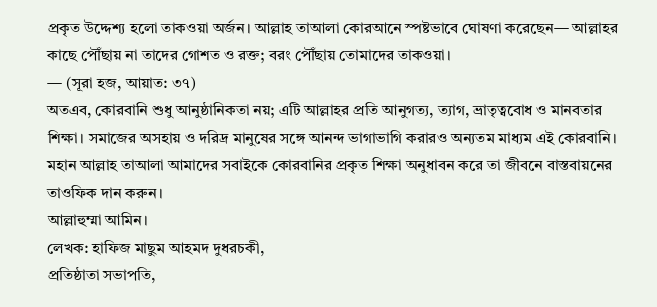প্রকৃত উদ্দেশ্য হলো তাকওয়া অর্জন। আল্লাহ তাআলা কোরআনে স্পষ্টভাবে ঘোষণা করেছেন— আল্লাহর কাছে পৌঁছায় না তাদের গোশত ও রক্ত; বরং পৌঁছায় তোমাদের তাকওয়া।
— (সূরা হজ, আয়াত: ৩৭)
অতএব, কোরবানি শুধু আনুষ্ঠানিকতা নয়; এটি আল্লাহর প্রতি আনুগত্য, ত্যাগ, ভ্রাতৃত্ববোধ ও মানবতার শিক্ষা। সমাজের অসহায় ও দরিদ্র মানুষের সঙ্গে আনন্দ ভাগাভাগি করারও অন্যতম মাধ্যম এই কোরবানি।
মহান আল্লাহ তাআলা আমাদের সবাইকে কোরবানির প্রকৃত শিক্ষা অনুধাবন করে তা জীবনে বাস্তবায়নের তাওফিক দান করুন।
আল্লাহুম্মা আমিন।
লেখক: হাফিজ মাছুম আহমদ দুধরচকী,
প্রতিষ্ঠাতা সভাপতি,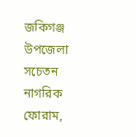জকিগঞ্জ উপজেলা সচেতন নাগরিক ফোরাম,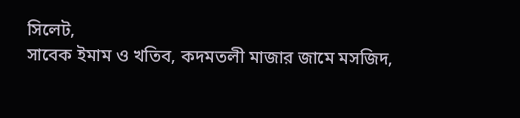সিলেট,
সাবেক ইমাম ও খতিব, কদমতলী মাজার জামে মসজিদ,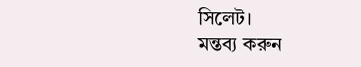সিলেট।
মন্তব্য করুন